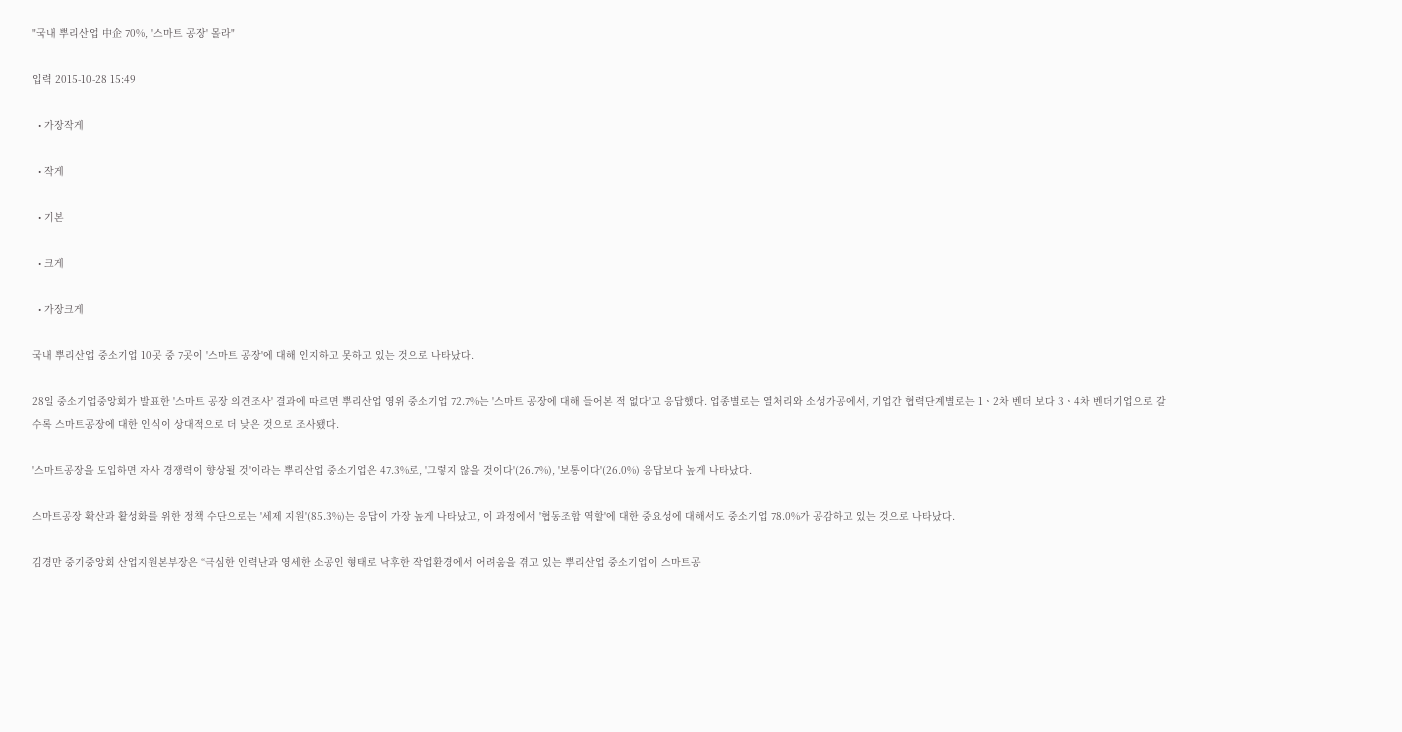"국내 뿌리산업 中企 70%, '스마트 공장' 몰라"

입력 2015-10-28 15:49

  • 가장작게

  • 작게

  • 기본

  • 크게

  • 가장크게

국내 뿌리산업 중소기업 10곳 중 7곳이 '스마트 공장'에 대해 인지하고 못하고 있는 것으로 나타났다.

28일 중소기업중앙회가 발표한 '스마트 공장 의견조사' 결과에 따르면 뿌리산업 영위 중소기업 72.7%는 '스마트 공장에 대해 들어본 적 없다'고 응답했다. 업종별로는 열처리와 소성가공에서, 기업간 협력단계별로는 1ㆍ2차 벤더 보다 3ㆍ4차 벤더기업으로 갈수록 스마트공장에 대한 인식이 상대적으로 더 낮은 것으로 조사됐다.

'스마트공장을 도입하면 자사 경쟁력이 향상될 것'이라는 뿌리산업 중소기업은 47.3%로, '그렇지 않을 것이다'(26.7%), '보통이다'(26.0%) 응답보다 높게 나타났다.

스마트공장 확산과 활성화를 위한 정책 수단으로는 '세제 지원'(85.3%)는 응답이 가장 높게 나타났고, 이 과정에서 '협동조합 역할'에 대한 중요성에 대해서도 중소기업 78.0%가 공감하고 있는 것으로 나타났다.

김경만 중기중앙회 산업지원본부장은 “극심한 인력난과 영세한 소공인 형태로 낙후한 작업환경에서 어려움을 겪고 있는 뿌리산업 중소기업이 스마트공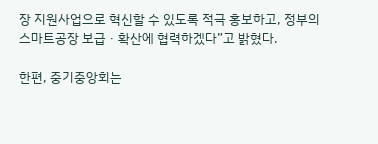장 지원사업으로 혁신할 수 있도록 적극 홍보하고, 정부의 스마트공장 보급ㆍ확산에 협력하겠다”고 밝혔다.

한편, 중기중앙회는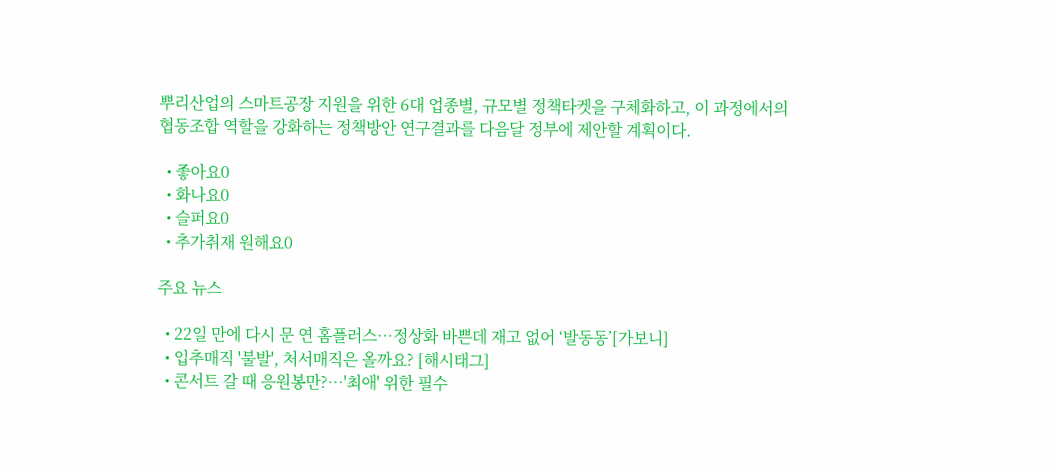뿌리산업의 스마트공장 지원을 위한 6대 업종별, 규모별 정책타켓을 구체화하고, 이 과정에서의 협동조합 역할을 강화하는 정책방안 연구결과를 다음달 정부에 제안할 계획이다.

  • 좋아요0
  • 화나요0
  • 슬퍼요0
  • 추가취재 원해요0

주요 뉴스

  • 22일 만에 다시 문 연 홈플러스…정상화 바쁜데 재고 없어 ‘발동동’[가보니]
  • 입추매직 '불발', 처서매직은 올까요? [해시태그]
  • 콘서트 갈 때 응원봉만?⋯'최애' 위한 필수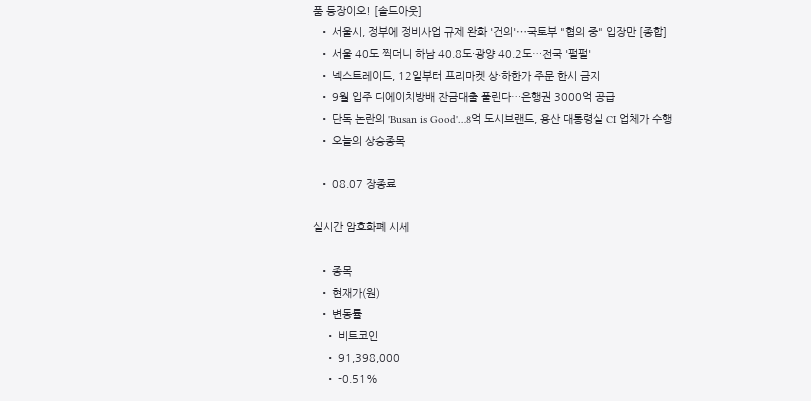품 등장이오! [솔드아웃]
  • 서울시, 정부에 정비사업 규제 완화 '건의'⋯국토부 "협의 중" 입장만 [종합]
  • 서울 40도 찍더니 하남 40.8도·광양 40.2도…전국 '펄펄'
  • 넥스트레이드, 12일부터 프리마켓 상·하한가 주문 한시 금지
  • 9월 입주 디에이치방배 잔금대출 풀린다…은행권 3000억 공급
  • 단독 논란의 'Busan is Good'…8억 도시브랜드, 용산 대통령실 CI 업체가 수행
  • 오늘의 상승종목

  • 08.07 장종료

실시간 암호화폐 시세

  • 종목
  • 현재가(원)
  • 변동률
    • 비트코인
    • 91,398,000
    • -0.51%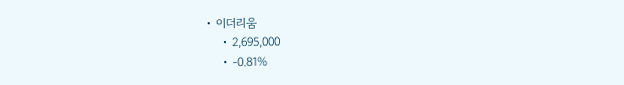• 이더리움
    • 2,695,000
    • -0.81%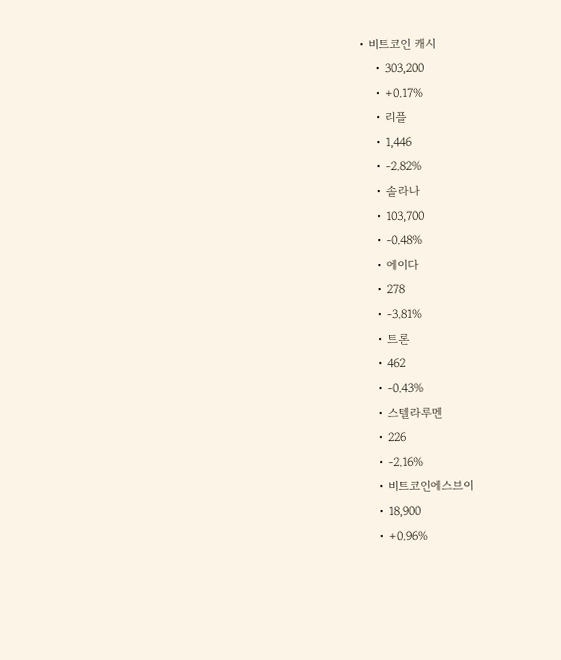• 비트코인 캐시
    • 303,200
    • +0.17%
    • 리플
    • 1,446
    • -2.82%
    • 솔라나
    • 103,700
    • -0.48%
    • 에이다
    • 278
    • -3.81%
    • 트론
    • 462
    • -0.43%
    • 스텔라루멘
    • 226
    • -2.16%
    • 비트코인에스브이
    • 18,900
    • +0.96%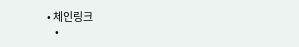• 체인링크
    •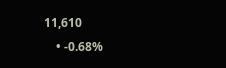11,610
    • -0.68%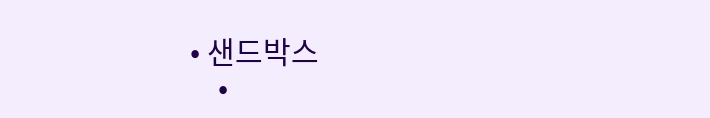• 샌드박스
    •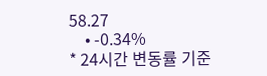58.27
    • -0.34%
* 24시간 변동률 기준